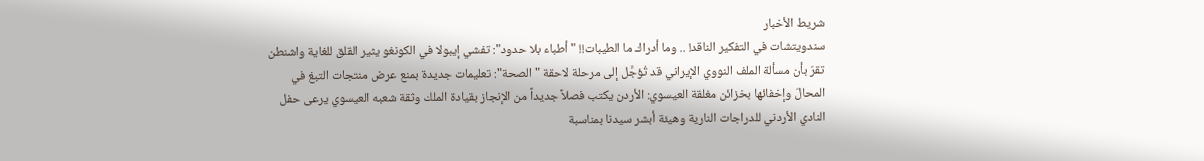شريط الأخبار
سندويتشات في التفكير الناقد! .. وما أدراك ما الطيبات!! "أطباء بلا حدود": تفشي إيبولا في الكونغو يثير القلق للغاية واشنطن تقرّ بأن مسألة الملف النووي الإيراني قد تُؤجَّل إلى مرحلة لاحقة "الصحة": تعليمات جديدة بمنع عرض منتجات التبغ في المحالّ وإخفائها بخزائن مغلقة العيسوي: الأردن يكتب فصلاً جديداً من الإنجاز بقيادة الملك وثقة شعبه العيسوي يرعى حفل النادي الأردني للدراجات النارية وهيئة أبشر سيدنا بمناسبة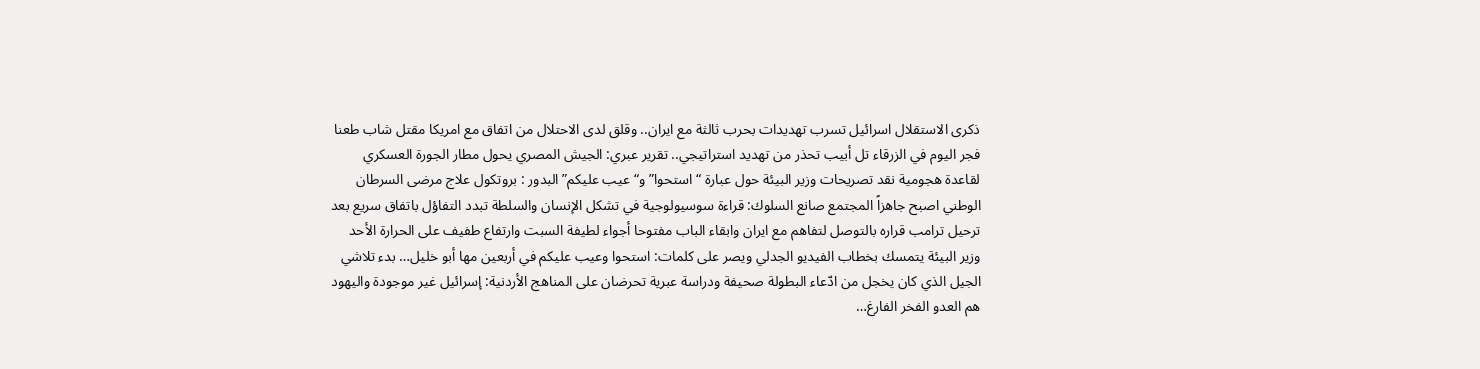ذكرى الاستقلال اسرائيل تسرب تهديدات بحرب ثالثة مع ايران.. وقلق لدى الاحتلال من اتفاق مع امريكا مقتل شاب طعنا فجر اليوم في الزرقاء تل أبيب تحذر من تهديد استراتيجي.. تقرير عبري: الجيش المصري يحول مطار الجورة العسكري لقاعدة هجومية نقد تصريحات وزير البيئة حول عبارة “استحوا” و“عيب عليكم” البدور : بروتكول علاج مرضى السرطان الوطني اصبح جاهزاً المجتمع صانع السلوك: قراءة سوسيولوجية في تشكل الإنسان والسلطة تبدد التفاؤل باتفاق سريع بعد ترحيل ترامب قراره بالتوصل لتفاهم مع ايران وابقاء الباب مفتوحا أجواء لطيفة السبت وارتفاع طفيف على الحرارة الأحد وزير البيئة يتمسك بخطاب الفيديو الجدلي ويصر على كلمات: استحوا وعيب عليكم في أربعين مها أبو خليل… بدء تلاشي الجيل الذي كان يخجل من ادّعاء البطولة صحيفة ودراسة عبرية تحرضان على المناهج الأردنية: إسرائيل غير موجودة واليهود هم العدو الفخر الفارغ…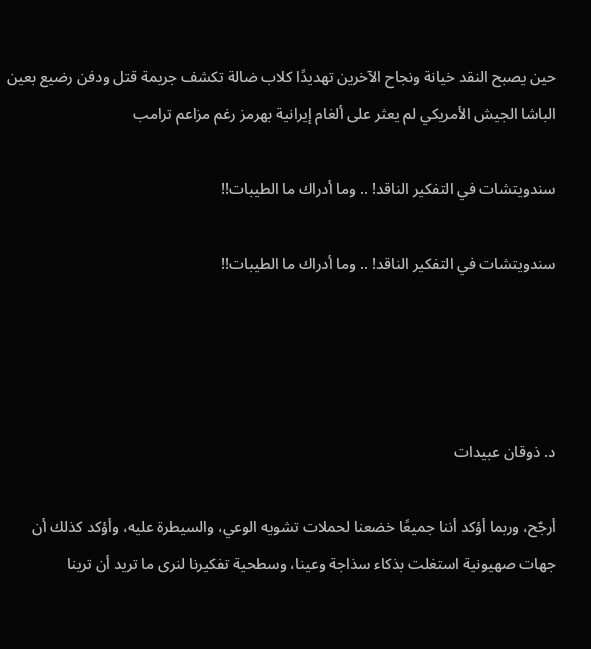حين يصبح النقد خيانة ونجاح الآخرين تهديدًا كلاب ضالة تكشف جريمة قتل ودفن رضيع بعين الباشا الجيش الأمريكي لم يعثر على ألغام إيرانية بهرمز رغم مزاعم ترامب

سندويتشات في التفكير الناقد! .. وما أدراك ما الطيبات!!

سندويتشات في التفكير الناقد! .. وما أدراك ما الطيبات!!




د. ذوقان عبيدات

أرجّح، وربما أؤكد أننا جميعًا خضعنا لحملات تشويه الوعي، والسيطرة عليه، وأؤكد كذلك أن جهات صهيونية استغلت بذكاء سذاجة وعينا، وسطحية تفكيرنا لنرى ما تريد أن ترينا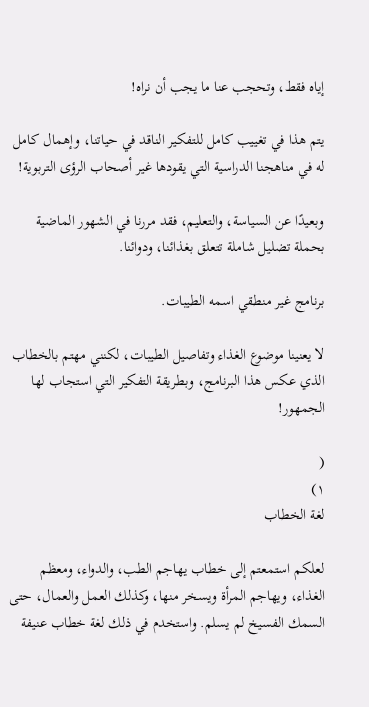إياه فقط، وتحجب عنا ما يجب أن نراه!

يتم هذا في تغييب كامل للتفكير الناقد في حياتنا، وإهمال كامل له في مناهجنا الدراسية التي يقودها غير أصحاب الرؤى التربوية!

وبعيدًا عن السياسة، والتعليم، فقد مررنا في الشهور الماضية بحملة تضليل شاملة تتعلق بغذائنا، ودوائنا.

برنامج غير منطقي اسمه الطيبات.

لا يعنينا موضوع الغذاء وتفاصيل الطيبات، لكنني مهتم بالخطاب الذي عكس هذا البرنامج، وبطريقة التفكير التي استجاب لها الجمهور!

(
١)
لغة الخطاب

لعلكم استمعتم إلى خطاب يهاجم الطب، والدواء، ومعظم الغذاء، ويهاجم المرأة ويسخر منها، وكذلك العمل والعمال، حتى السمك الفسيخ لم يسلم. واستخدم في ذلك لغة خطاب عنيفة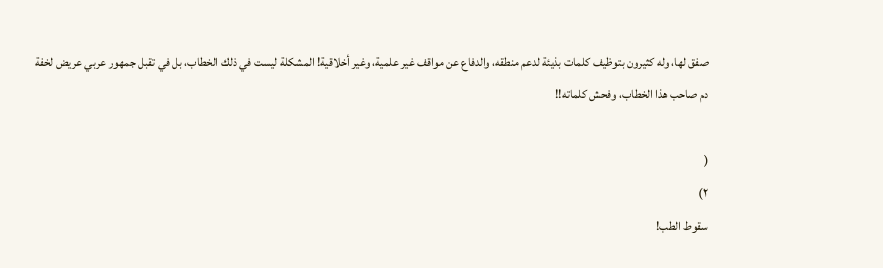صفق لها، وله كثيرون بتوظيف كلمات بذيئة لدعم منطقه، والدفاع عن مواقف غير علمية، وغير أخلاقية! المشكلة ليست في ذلك الخطاب، بل في تقبل جمهور عربي عريض لخفة دم صاحب هذا الخطاب، وفحش كلماته!!

(
٢)
سقوط الطب!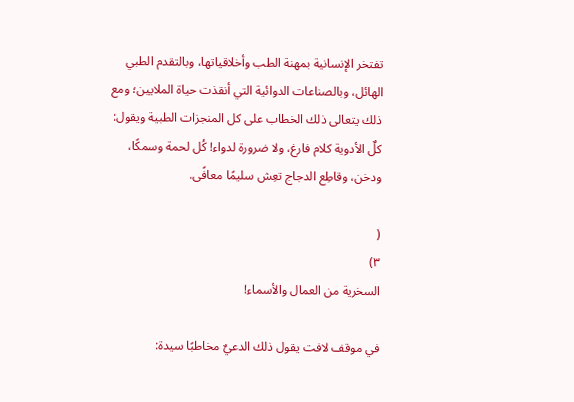تفتخر الإنسانية بمهنة الطب وأخلاقياتها، وبالتقدم الطبي الهائل، وبالصناعات الدوائية التي أنقذت حياة الملايين؛ ومع ذلك يتعالى ذلك الخطاب على كل المنجزات الطبية ويقول: كلٌ الأدوية كلام فارغ، ولا ضرورة لدواء! كُل لحمة وسمكًا، ودخن، وقاطِع الدجاج تعِش سليمًا معافًى.

(
٣)
السخرية من العمال والأسماء!

في موقف لافت يقول ذلك الدعيٌ مخاطبًا سيدة: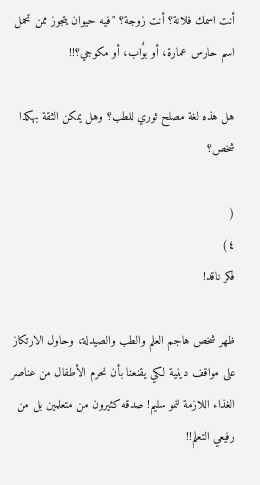أنت اسمك فلانة؟ أنت زوجة؟ "فيه حيوان يتجوز ممن تحمل اسم حارس عمارة، أو بوٌاب، أو مكوجي؟!!

هل هذه لغة مصلح ثوري للطب؟ وهل يمكن الثقة بهكذا شخص؟

(
٤)
فكر ناقد!

ظهر شخص هاجم العلم والطب والصيدلة، وحاول الارتكاز على مواقف دينية لكي يقنعنا بأن نحرم الأطفال من عناصر الغذاء اللازمة لنمو سليم! صدقه كثيرون من متعلمين بل من رفيعي التعلم!!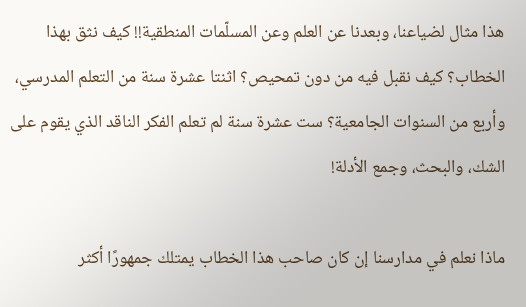هذا مثال لضياعنا، وبعدنا عن العلم وعن المسلّمات المنطقية!! كيف نثق بهذا الخطاب؟ كيف نقبل فيه من دون تمحيص؟ اثنتا عشرة سنة من التعلم المدرسي، وأربع من السنوات الجامعية؟ ست عشرة سنة لم تعلم الفكر الناقد الذي يقوم على الشك، والبحث، وجمع الأدلة!

ماذا نعلم في مدارسنا إن كان صاحب هذا الخطاب يمتلك جمهورًا أكثر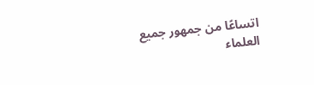اتساعًا من جمهور جميع العلماء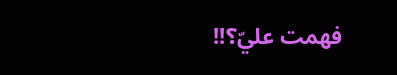فهمت عليّ؟!!